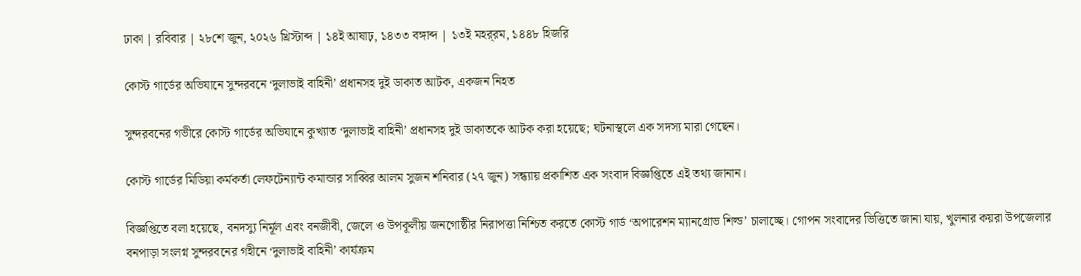ঢাকা | রবিবার | ২৮শে জুন, ২০২৬ খ্রিস্টাব্দ | ১৪ই আষাঢ়, ১৪৩৩ বঙ্গাব্দ | ১৩ই মহর্‌রম, ১৪৪৮ হিজরি

কোস্ট গার্ডের অভিযানে সুন্দরবনে ‘দুলাভাই বাহিনী’ প্রধানসহ দুই ডাকাত আটক, একজন নিহত

সুন্দরবনের গভীরে কোস্ট গার্ডের অভিযানে কুখ্যাত ‘দুলাভাই বাহিনী’ প্রধানসহ দুই ডাকাতকে আটক করা হয়েছে; ঘটনাস্থলে এক সদস্য মারা গেছেন।

কোস্ট গার্ডের মিডিয়া কর্মকর্তা লেফটেন্যান্ট কমান্ডার সাব্বির আলম সুজন শনিবার (২৭ জুন) সন্ধ্যায় প্রকাশিত এক সংবাদ বিজ্ঞপ্তিতে এই তথ্য জানান।

বিজ্ঞপ্তিতে বলা হয়েছে, বনদস্যু নির্মূল এবং বনজীবী, জেলে ও উপকূলীয় জনগোষ্ঠীর নিরাপত্তা নিশ্চিত করতে কোস্ট গার্ড ‘অপারেশন ম্যানগ্রোভ শিল্ড’ চালাচ্ছে। গোপন সংবাদের ভিত্তিতে জানা যায়, খুলনার কয়রা উপজেলার বনপাড়া সংলগ্ন সুন্দরবনের গহীনে ‘দুলাভাই বাহিনী’ কার্যক্রম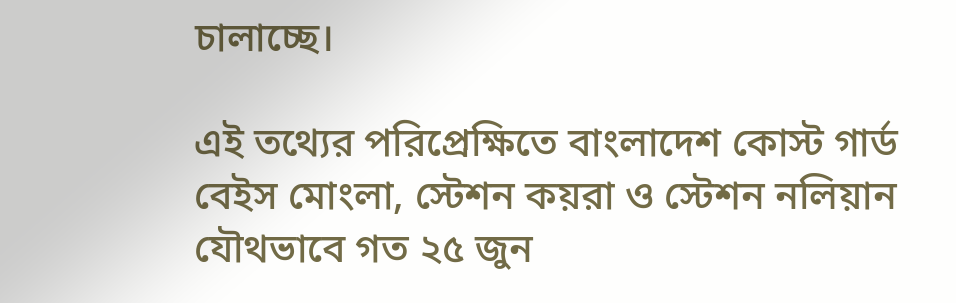চালাচ্ছে।

এই তথ্যের পরিপ্রেক্ষিতে বাংলাদেশ কোস্ট গার্ড বেইস মোংলা, স্টেশন কয়রা ও স্টেশন নলিয়ান যৌথভাবে গত ২৫ জুন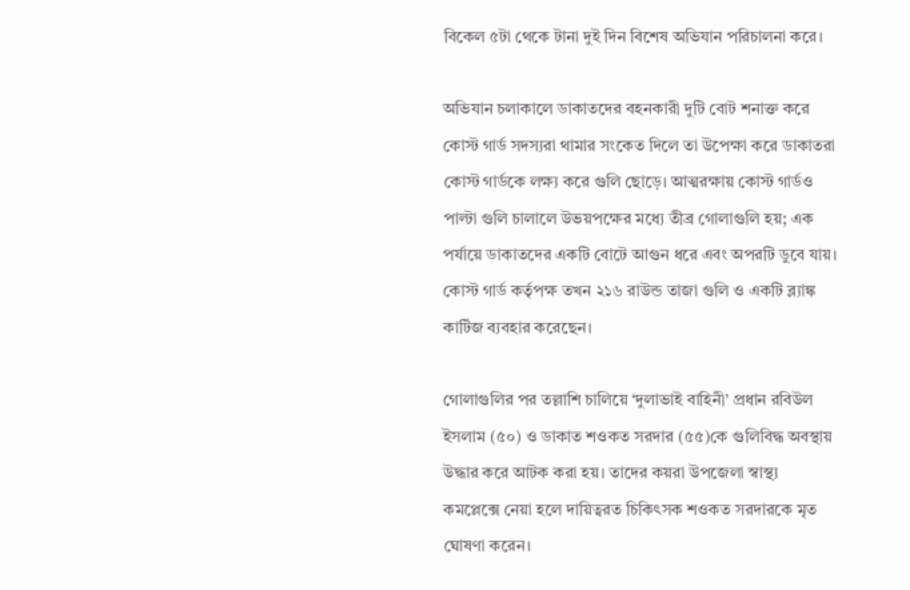বিকেল ৫টা থেকে টানা দুই দিন বিশেষ অভিযান পরিচালনা করে।

অভিযান চলাকালে ডাকাতদের বহনকারী দুটি বোট শনাক্ত করে কোস্ট গার্ড সদস্যরা থামার সংকেত দিলে তা উপেক্ষা করে ডাকাতরা কোস্ট গার্ডকে লক্ষ্য করে গুলি ছোড়ে। আত্মরক্ষায় কোস্ট গার্ডও পাল্টা গুলি চালালে উভয়পক্ষের মধ্যে তীব্র গোলাগুলি হয়; এক পর্যায়ে ডাকাতদের একটি বোটে আগুন ধরে এবং অপরটি ডুবে যায়। কোস্ট গার্ড কর্তৃপক্ষ তখন ২১৬ রাউন্ড তাজা গুলি ও একটি ব্ল্যাঙ্ক কার্টিজ ব্যবহার করেছেন।

গোলাগুলির পর তল্লাশি চালিয়ে ‘দুলাভাই বাহিনী’ প্রধান রবিউল ইসলাম (৫০) ও ডাকাত শওকত সরদার (৫৫)কে গুলিবিদ্ধ অবস্থায় উদ্ধার করে আটক করা হয়। তাদের কয়রা উপজেলা স্বাস্থ্য কমপ্লেক্সে নেয়া হলে দায়িত্বরত চিকিৎসক শওকত সরদারকে মৃত ঘোষণা করেন।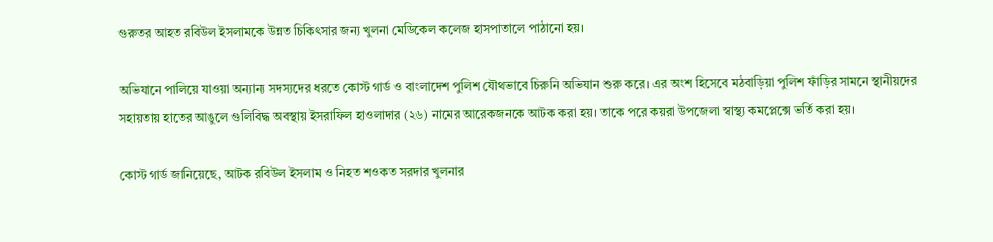গুরুতর আহত রবিউল ইসলামকে উন্নত চিকিৎসার জন্য খুলনা মেডিকেল কলেজ হাসপাতালে পাঠানো হয়।

অভিযানে পালিয়ে যাওয়া অন্যান্য সদস্যদের ধরতে কোস্ট গার্ড ও বাংলাদেশ পুলিশ যৌথভাবে চিরুনি অভিযান শুরু করে। এর অংশ হিসেবে মঠবাড়িয়া পুলিশ ফাঁড়ির সামনে স্থানীয়দের সহায়তায় হাতের আঙুলে গুলিবিদ্ধ অবস্থায় ইসরাফিল হাওলাদার (২৬) নামের আরেকজনকে আটক করা হয়। তাকে পরে কয়রা উপজেলা স্বাস্থ্য কমপ্লেক্সে ভর্তি করা হয়।

কোস্ট গার্ড জানিয়েছে, আটক রবিউল ইসলাম ও নিহত শওকত সরদার খুলনার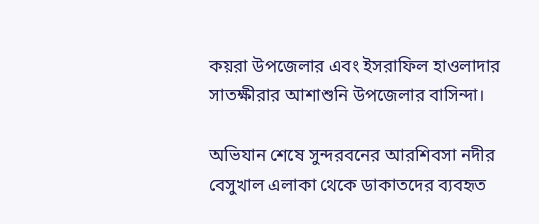কয়রা উপজেলার এবং ইসরাফিল হাওলাদার সাতক্ষীরার আশাশুনি উপজেলার বাসিন্দা।

অভিযান শেষে সুন্দরবনের আরশিবসা নদীর বেসুখাল এলাকা থেকে ডাকাতদের ব্যবহৃত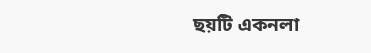ছয়টি একনলা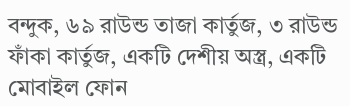বন্দুক, ৬৯ রাউন্ড তাজা কার্তুজ, ৩ রাউন্ড ফাঁকা কার্তুজ, একটি দেশীয় অস্ত্র, একটি মোবাইল ফোন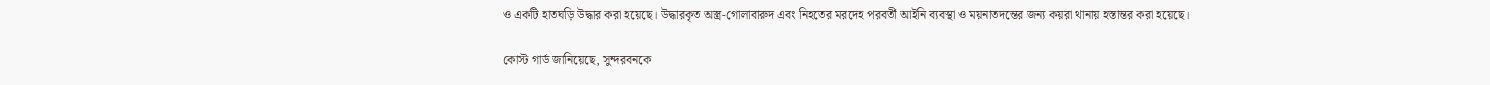ও একটি হাতঘড়ি উদ্ধার করা হয়েছে। উদ্ধারকৃত অস্ত্র-গোলাবারুদ এবং নিহতের মরদেহ পরবর্তী আইনি ব্যবস্থা ও ময়নাতদন্তের জন্য কয়রা থানায় হস্তান্তর করা হয়েছে।

কোস্ট গার্ড জানিয়েছে, সুন্দরবনকে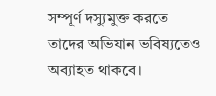সম্পূর্ণ দস্যুমুক্ত করতে তাদের অভিযান ভবিষ্যতেও অব্যাহত থাকবে।